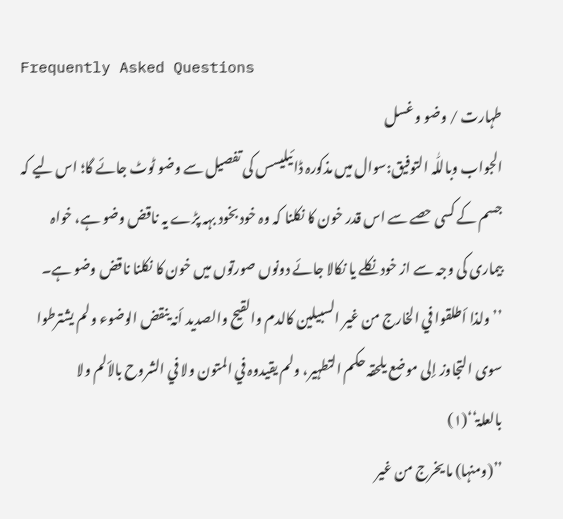Frequently Asked Questions
طہارت / وضو و غسل
الجواب وباللّٰہ التوفیق:سوال میں مذکورہ ڈائیلیسس کی تفصیل سے وضو ٹوٹ جائے گا؛ اس لیے کہ جسم کے کسی حصے سے اس قدر خون کا نکلنا کہ وہ خود بخود بہہ پڑے یہ ناقض وضو ہے، خواہ بیماری کی وجہ سے از خود نکلے یا نکالا جائے دونوں صورتوں میں خون کا نکلنا ناقض وضو ہے۔
’’ولذا أطلقوا في الخارج من غیر السبیلین کالدم والقیح والصدید أنہ ینقض الوضوء ولم یشترطوا سوی التجاوز إلی موضع یلحقہ حکم التطہیر، ولم یقیدوہ في المتون ولا في الشروح بالألم ولا بالعلۃ‘‘(۱)
’’(ومنہا) ما یخرج من غیر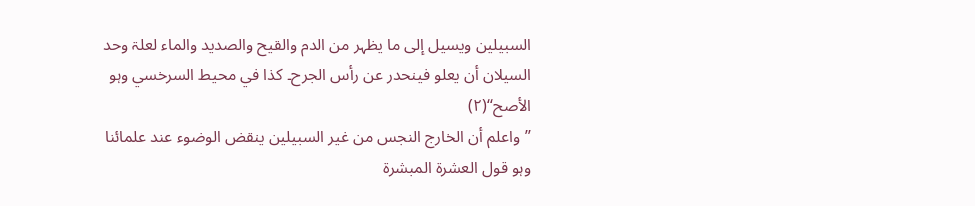السبیلین ویسیل إلی ما یظہر من الدم والقیح والصدید والماء لعلۃ وحد السیلان أن یعلو فینحدر عن رأس الجرح۔ کذا في محیط السرخسي وہو الأصح‘‘(۲)
’’واعلم أن الخارج النجس من غیر السبیلین ینقض الوضوء عند علمائنا وہو قول العشرۃ المبشرۃ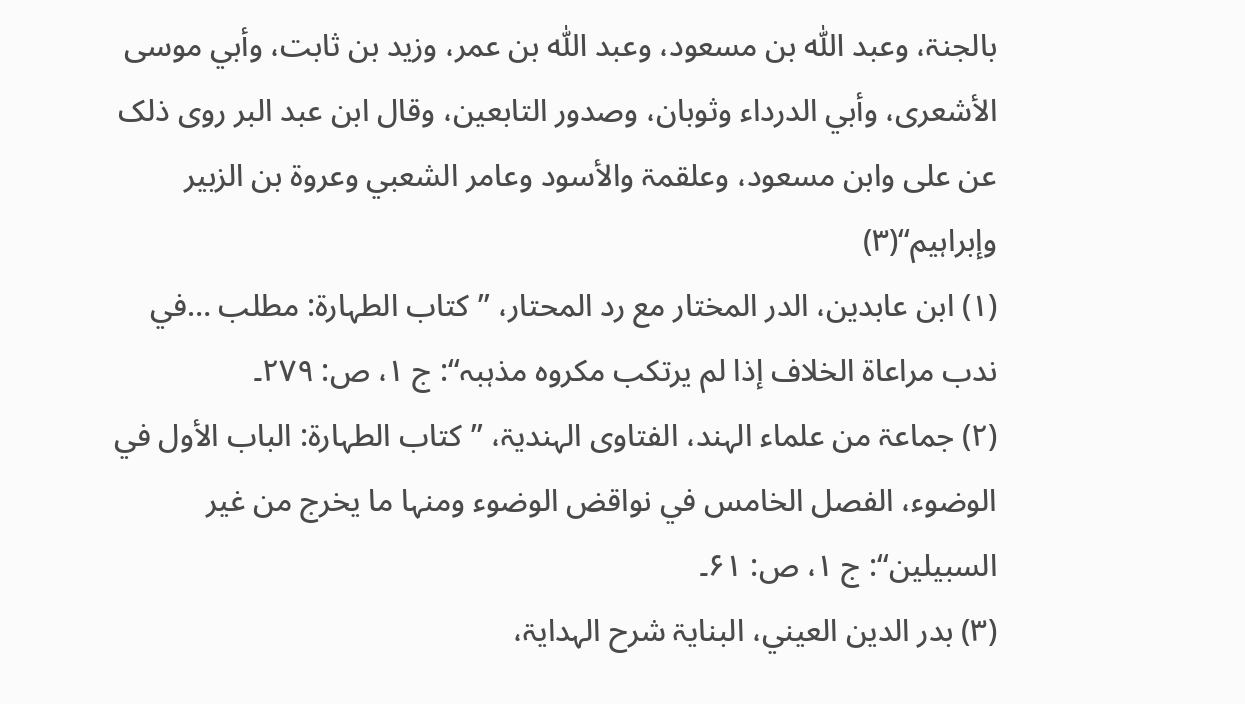بالجنۃ، وعبد اللّٰہ بن مسعود، وعبد اللّٰہ بن عمر، وزید بن ثابت، وأبي موسی الأشعری، وأبي الدرداء وثوبان، وصدور التابعین، وقال ابن عبد البر روی ذلک عن علی وابن مسعود، وعلقمۃ والأسود وعامر الشعبي وعروۃ بن الزبیر وإبراہیم‘‘(۳)
(۱) ابن عابدین، الدر المختار مع رد المحتار، ’’کتاب الطہارۃ: مطلب …في ندب مراعاۃ الخلاف إذا لم یرتکب مکروہ مذہبہ‘‘: ج ۱، ص: ۲۷۹۔
(۲) جماعۃ من علماء الہند، الفتاوی الہندیۃ، ’’کتاب الطہارۃ: الباب الأول في الوضوء، الفصل الخامس في نواقض الوضوء ومنہا ما یخرج من غیر السبیلین‘‘: ج ۱، ص: ۶۱۔
(۳) بدر الدین العیني، البنایۃ شرح الہدایۃ،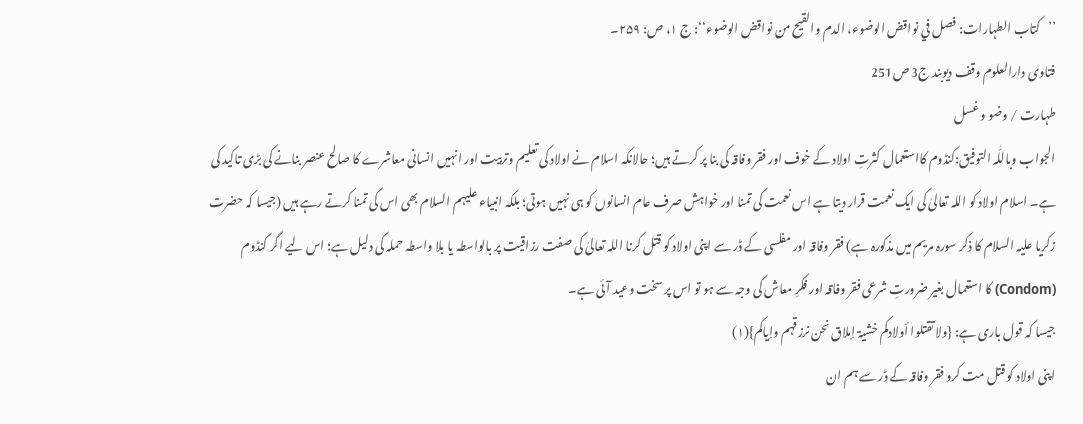’’کتاب الطہارات: فصل في نواقض الوضوء، الدم والقیح من نواقض الوضوء‘‘: ج ۱، ص: ۲۵۹۔
فتاوی دارالعلوم وقف دیوبند ج3 ص251
طہارت / وضو و غسل
الجواب وباللّٰہ التوفیق:کنڈوم کااستعمال کثرتِ اولاد کے خوف اور فقر وفاقہ کی بنا پر کرتے ہیں؛ حالانکہ اسلام نے اولاد کی تعلیم وتربیت اور انہیں انسانی معاشرے کا صالح عنصر بنانے کی بڑی تاکید کی ہے۔ اسلام اولاد کو اللہ تعالیٰ کی ایک نعمت قرار دیتا ہے اس نعمت کی تمنا اور خواہش صرف عام انسانوں کو ہی نہیں ہوتی؛ بلکہ انبیاء علیہم السلام بھی اس کی تمنا کرتے رہے ہیں (جیسا کہ حضرت زکریا علیہ السلام کا ذکر سورہ مریم میں مذکورہ ہے) فقر وفاقہ اور مفلسی کے ڈر سے اپنی اولاد کو قتل کرنا اللہ تعالیٰ کی صفت رزاقیت پر بالواسطہ یا بلا واسطہ حملہ کی دلیل ہے؛ اس لیے اگر کنڈوم (Condom) کا استعمال بغیر ضرورتِ شرعی فقر وفاقہ اور فکرِ معاش کی وجہ سے ہو تو اس پر سخت وعید آئی ہے۔
جیسا کہ قول باری ہے: {ولا تقتلوا أولادکم خشیۃ إملاق نحن نرزقہم وإیاکم}(۱)
اپنی اولاد کو قتل مت کرو فقر وفاقہ کے ڈر سے ہم ان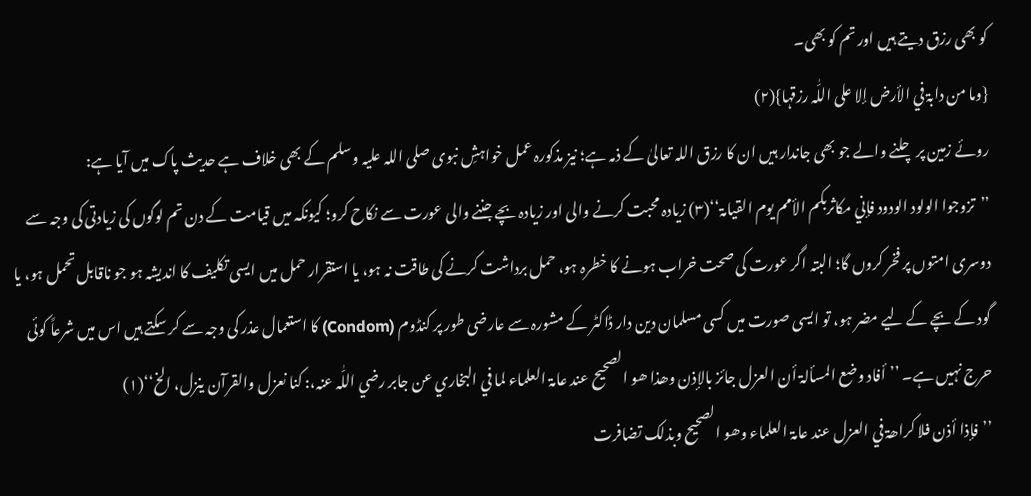کو بھی رزق دیتے ہیں اور تم کو بھی۔
{وما من دابۃ في الأرض إلا علی اللّٰہ رزقہا}(۲)
روئے زمین پر چلنے والے جو بھی جاندار ہیں ان کا رزق اللہ تعالیٰ کے ذمہ ہے؛ نیز مذکورہ عمل خواہشِ نبوی صلی اللہ علیہ وسلم کے بھی خلاف ہے حدیث پاک میں آیا ہے:
’’تزوجوا الولود الودود فإني مکاثربکم الأمم یوم القیامۃ‘‘(۳) زیادہ محبت کرنے والی اور زیادہ بچے جننے والی عورت سے نکاح کرو؛ کیونکہ میں قیامت کے دن تم لوگوں کی زیادتی کی وجہ سے دوسری امتوں پر فخر کروں گا؛ البتہ اگر عورت کی صحت خراب ہونے کا خطرہ ہو، حمل برداشت کرنے کی طاقت نہ ہو، یا استقرار حمل میں ایسی تکلیف کا اندیشہ ہو جو ناقابل تحمل ہو، یا گود کے بچے کے لیے مضر ہو، تو ایسی صورت میں کسی مسلمان دین دار ڈاکٹر کے مشورہ سے عارضی طور پر کنڈوم (Condom) کا استعمال عذر کی وجہ سے کر سکتے ہیں اس میں شرعاً کوئی حرج نہیں ہے۔ ’’أفاد وضع المسألۃ أن العزل جائز بالإذن وھذا ھو الصحیح عند عامۃ العلماء لما في البخاري عن جابر رضي اللّٰہ عنہ،: کنا نعزل والقرآن ینزل، الخ‘‘(۱)
’’فإذا أذن فلا کراھۃ في العزل عند عامۃ العلماء وھو الصحیح وبذلک تضافرت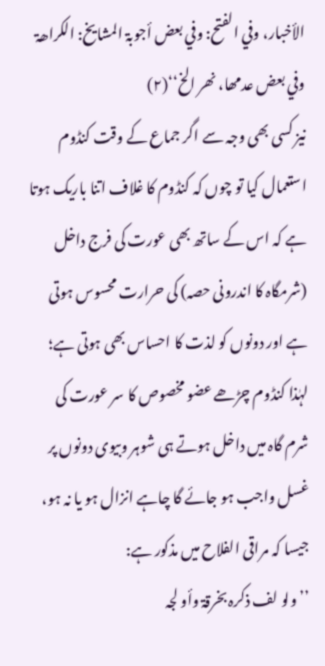الأخبار، وفي الفتح: وفي بعض أجوبۃ المشایخ: الکراھۃ وفي بعض عدمھا، نھر الخ‘‘(۲)
نیز کسی بھی وجہ سے اگر جماع کے وقت کنڈوم استعمال کیا تو چوں کہ کنڈوم کا غلاف اتنا باریک ہوتا ہے کہ اس کے ساتھ بھی عورت کی فرج داخل (شرمگاہ کا اندرونی حصہ) کی حرارت محسوس ہوتی
ہے اور دونوں کو لذت کا احساس بھی ہوتی ہے؛ لہٰذا کنڈوم چڑھے عضو مخصوص کا سر عورت کی شرم گاہ میں داخل ہوتے ہی شوہر وبیوی دونوں پر غسل واجب ہو جائے گا چاہے انزال ہو یا نہ ہو، جیسا کہ مراقی الفلاح میں مذکور ہے:
’’ولو لف ذکرہ بخرقۃ وأو لجہ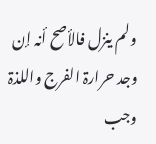ولم ینزل فالأصح أنہ إن وجد حرارۃ الفرج واللذۃ وجب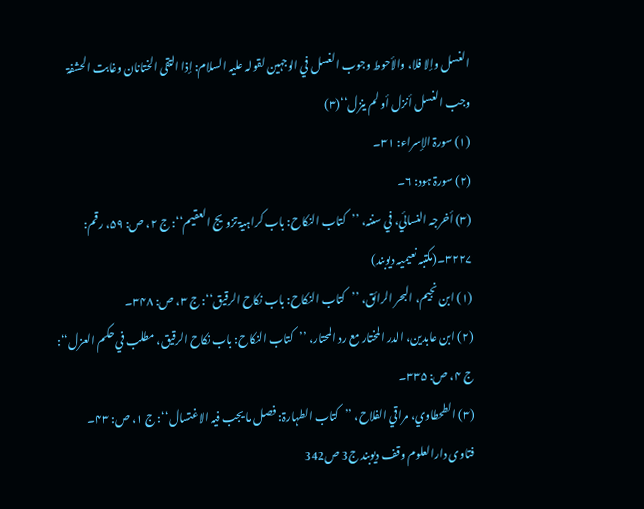الغسل وإلا فلا، والأحوط وجوب الغسل في الوجہین لقولہ علیہ السلام: إذا التقی الختانان وغابت الحشفۃ وجب الغسل أنزل أو لم ینزل‘‘(۳)
(۱) سورۃ الإسراء: ۳۱۔
(۲) سورۃ ہود: ۶۔
(۳) أخرجہ النسائي، في سننہ، ’’کتاب النکاح: باب کراہیۃ تزویج العقیم‘‘: ج ۲، ص: ۵۹، رقم: ۳۲۲۷۔(مکتبہ نعیمیہ دیوبند)
(۱) ابن نجیم، البحر الرائق، ’’کتاب النکاح: باب نکاح الرقیق‘‘: ج ۳، ص: ۳۴۸۔
(۲) ابن عابدین، الدر المختار مع رد المحتار، ’’کتاب النکاح: باب نکاح الرقیق، مطلب في حکم العزل‘‘: ج ۴، ص: ۳۳۵۔
(۳) الطحطاوي، مراقي الفلاح، ’’کتاب الطہارۃ: فصل ما یجب فیہ الاغتسال‘‘: ج ۱، ص: ۴۳۔
فتاوی دارالعلوم وقف دیوبند ج3 ص342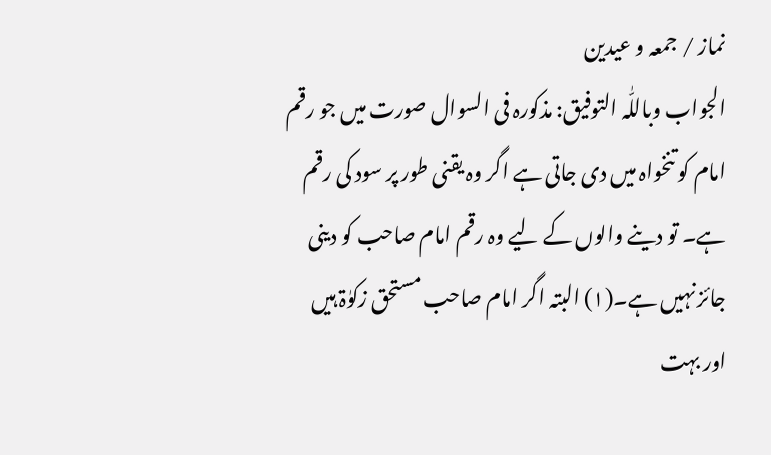نماز / جمعہ و عیدین
الجواب وباللّٰہ التوفیق: مذکورہ فی السوال صورت میں جو رقم امام کو تنخواہ میں دی جاتی ہے اگر وہ یقنی طور پر سود کی رقم ہے۔ تو دینے والوں کے لیے وہ رقم امام صاحب کو دینی جائز نہیں ہے۔(۱) البتہ اگر امام صاحب مستحق زکوٰۃ ہیں اور بہت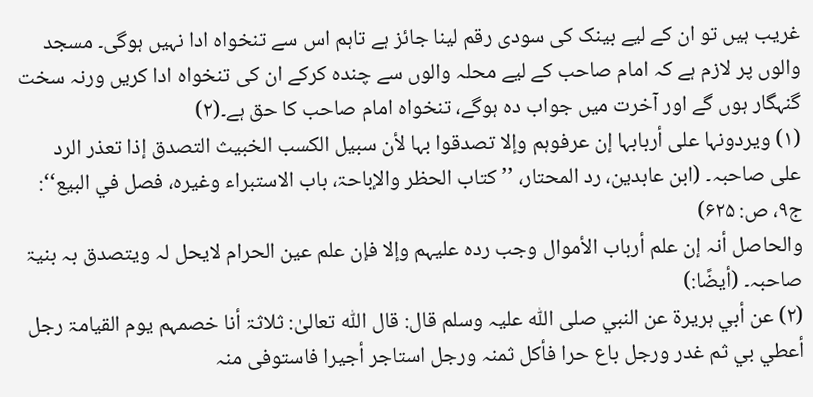غریب ہیں تو ان کے لیے بینک کی سودی رقم لینا جائز ہے تاہم اس سے تنخواہ ادا نہیں ہوگی۔ مسجد والوں پر لازم ہے کہ امام صاحب کے لیے محلہ والوں سے چندہ کرکے ان کی تنخواہ ادا کریں ورنہ سخت گنہگار ہوں گے اور آخرت میں جواب دہ ہوگے، تنخواہ امام صاحب کا حق ہے۔(۲)
(۱) ویردونہا علی أربابہا إن عرفوہم وإلا تصدقوا بہا لأن سبیل الکسب الخبیث التصدق إذا تعذر الرد علی صاحبہ۔ (ابن عابدین، رد المحتار، ’’کتاب الحظر والإباحۃ، باب الاستبراء وغیرہ، فصل في البیع‘‘: ج۹، ص: ۶۲۵)
والحاصل أنہ إن علم أرباب الأموال وجب ردہ علیہم وإلا فإن علم عین الحرام لایحل لہ ویتصدق بہ بنیۃ صاحبہ۔ (أیضًا:)
(۲) عن أبي ہریرۃ عن النبي صلی اللّٰہ علیہ وسلم قال: قال اللّٰہ تعالیٰ: ثلاثۃ أنا خصمہم یوم القیامۃ رجل أعطي بي ثم غدر ورجل باع حرا فأکل ثمنہ ورجل استاجر أجیرا فاستوفی منہ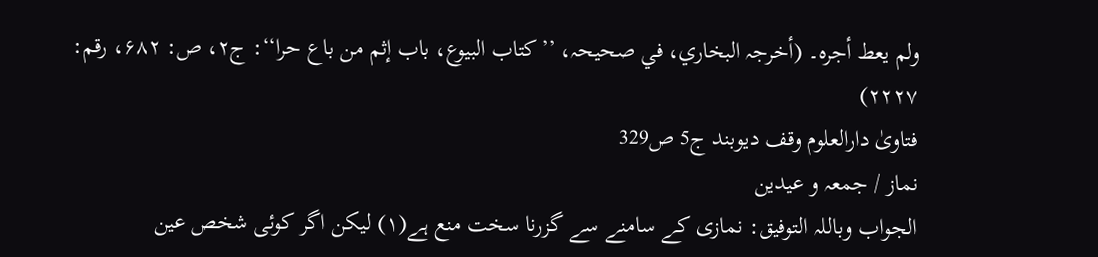ولم یعط أجرہ۔ (أخرجہ البخاري، في صحیحہ، ’’کتاب البیوع، باب إثم من باع حرا‘‘: ج۲، ص: ۶۸۲، رقم: ۲۲۲۷)
فتاویٰ دارالعلوم وقف دیوبند ج5 ص329
نماز / جمعہ و عیدین
الجواب وباللہ التوفیق: نمازی کے سامنے سے گزرنا سخت منع ہے(۱) لیکن اگر کوئی شخص عین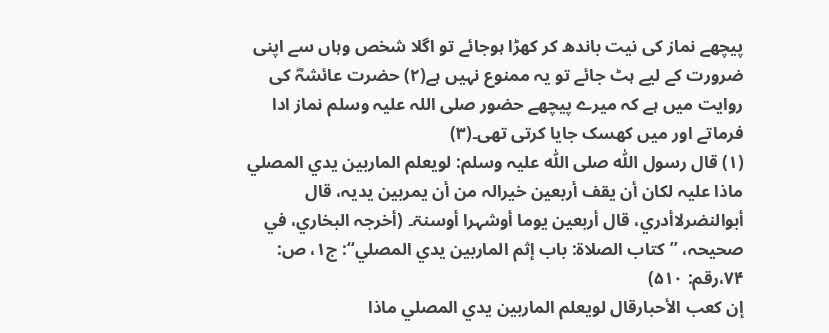پیچھے نماز کی نیت باندھ کر کھڑا ہوجائے تو اگلا شخص وہاں سے اپنی ضرورت کے لیے ہٹ جائے تو یہ ممنوع نہیں ہے(۲) حضرت عائشہؓ کی روایت میں ہے کہ میرے پیچھے حضور صلی اللہ علیہ وسلم نماز ادا فرماتے اور میں کھسک جایا کرتی تھی۔(۳)
(۱) قال رسول اللّٰہ صلی اللّٰہ علیہ وسلم: لویعلم الماربین یدي المصلي ماذا علیہ لکان أن یقف أربعین خیرالہ من أن یمربین یدیہ، قال أبوالنضرلاأدري، قال أربعین یوما أوشہرا أوسنۃ۔ (أخرجہ البخاري، في صحیحہ، ’’کتاب الصلاۃ: باب إثم الماربین یدي المصلي‘‘: ج۱، ص: ۷۴،رقم: ۵۱۰)
إن کعب الأحبارقال لویعلم الماربین یدي المصلي ماذا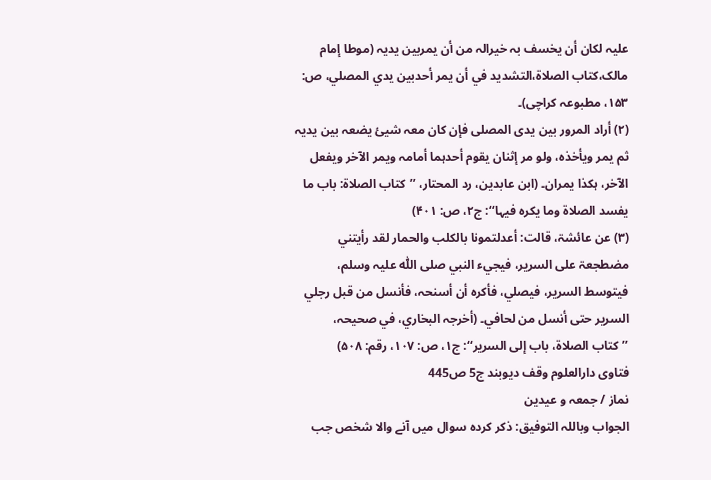علیہ لکان أن یخسف بہ خیرالہ من أن یمربین یدیہ (موطا إمام مالک،کتاب الصلاۃ،التشدید في أن یمر أحدبین یدي المصلي، ص: ۱۵۳، مطبوعہ کراچی)۔
(۲) أراد المرور بین یدی المصلی فإن کان معہ شییٔ یضعہ بین یدیہ ثم یمر ویأخذہ، ولو مر إثنان یقوم أحدہما أمامہ ویمر الآخر ویفعل الآخر، ہکذا یمران۔ (ابن عابدین، رد المحتار، ’’کتاب الصلاۃ: باب ما یفسد الصلاۃ وما یکرہ فیہا‘‘: ج۲، ص: ۴۰۱)
(۳) عن عائشۃ، قالت: أعدلتمونا بالکلب والحمار لقد رأیتني مضطجعۃ علی السریر، فیجيء النبي صلی اللّٰہ علیہ وسلم، فیتوسط السریر، فیصلي، فأکرہ أن أسنحہ، فأنسل من قبل رجلي السریر حتی أنسل من لحافي۔ (أخرجہ البخاري، في صحیحہ، ’’کتاب الصلاۃ، باب إلی السریر‘‘: ج۱، ص: ۱۰۷، رقم: ۵۰۸)
فتاوی دارالعلوم وقف دیوبند ج5 ص445
نماز / جمعہ و عیدین
الجواب وباللہ التوفیق: ذکر کردہ سوال میں آنے والا شخص جب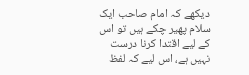دیکھے کہ امام صاحب ایک سلام پھیر چکے ہیں تو اس کے لیے اقتدا کرنا درست نہیں ہے، اس لیے کہ لفظ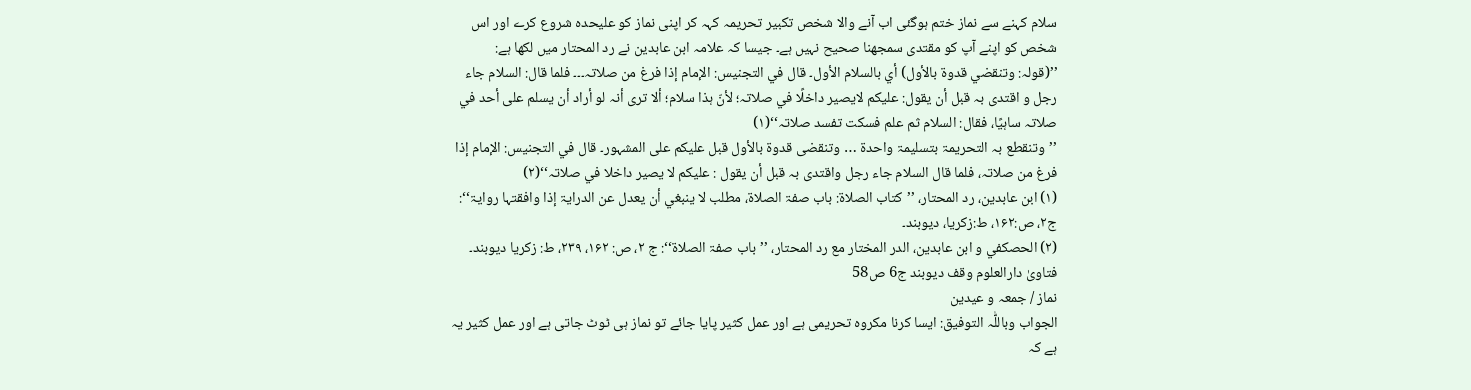سلام کہنے سے نماز ختم ہوگئی اب آنے والا شخص تکبیر تحریمہ کہہ کر اپنی نماز کو علیحدہ شروع کرے اور اس شخص کو اپنے آپ کو مقتدی سمجھنا صحیح نہیں ہے۔ جیسا کہ علامہ ابن عابدین نے رد المحتار میں لکھا ہے:
’’(قولہ: وتنقضي قدوۃ بالأول) أي بالسلام الأول۔ قال في التجنیس: الإمام إذا فرغ من صلاتہ۔۔۔ فلما قال: السلام جاء رجل و اقتدی بہ قبل أن یقول: علیکم لایصیر داخلًا في صلاتہ؛ لأنّ ہذا سلام؛ ألا تری أنہ لو أراد أن یسلم علی أحد في صلاتہ ساہیًا، فقال: السلام ثم علم فسکت تفسد صلاتہ‘‘(۱)
’’وتنقطع بہ التحریمۃ بتسلیمۃ واحدۃ … وتنقضی قدوۃ بالأول قبل علیکم علی المشہور۔ قال في التجنیس: الإمام إذا فرغ من صلاتہ، فلما قال السلام جاء رجل واقتدی بہ قبل أن یقول : علیکم لا یصیر داخلا في صلاتہ‘‘(۲)
(۱) ابن عابدین، رد المحتار، ’’کتاب الصلاۃ: باب صفۃ الصلاۃ، مطلب لا ینبغي أن یعدل عن الدرایۃ إذا وافقتہا روایۃ‘‘: ج۲، ص:۱۶۲، ط:زکریا، دیوبند۔
(۲) الحصکفي و ابن عابدین، الدر المختار مع رد المحتار، ’’باب صفۃ الصلاۃ‘‘: ج ۲، ص: ۱۶۲، ۲۳۹، ط: زکریا دیوبند۔
فتاویٰ دارالعلوم وقف دیوبند ج6 ص58
نماز / جمعہ و عیدین
الجواب وباللّٰہ التوفیق: ایسا کرنا مکروہ تحریمی ہے اور عمل کثیر پایا جائے تو نماز ہی ٹوٹ جاتی ہے اور عمل کثیر یہ ہے کہ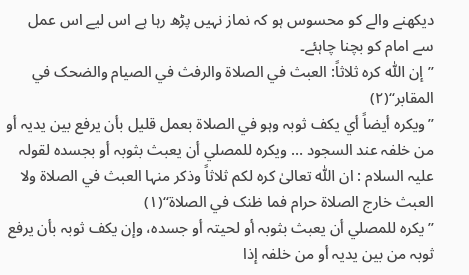دیکھنے والے کو محسوس ہو کہ نماز نہیں پڑھ رہا ہے اس لیے اس عمل سے امام کو بچنا چاہئے۔
’’إن اللّٰہ کرہ ثلاثاً: العبث في الصلاۃ والرفث في الصیام والضحک في المقابر‘‘(۲)
’’ویکرہ أیضاً أي یکف ثوبہ وہو في الصلاۃ بعمل قلیل بأن یرفع بین یدیہ أو من خلفہ عند السجود … ویکرہ للمصلي أن یعبث بثوبہ أو بجسدہ لقولہ علیہ السلام : ان اللّٰہ تعالیٰ کرہ لکم ثلاثاً وذکر منہا العبث في الصلاۃ ولا العبث خارج الصلاۃ حرام فما ظنک في الصلاۃ‘‘(۱)
’’یکرہ للمصلي أن یعبث بثوبہ أو لحیتہ أو جسدہ، وإن یکف ثوبہ بأن یرفع ثوبہ من بین یدیہ أو من خلفہ إذا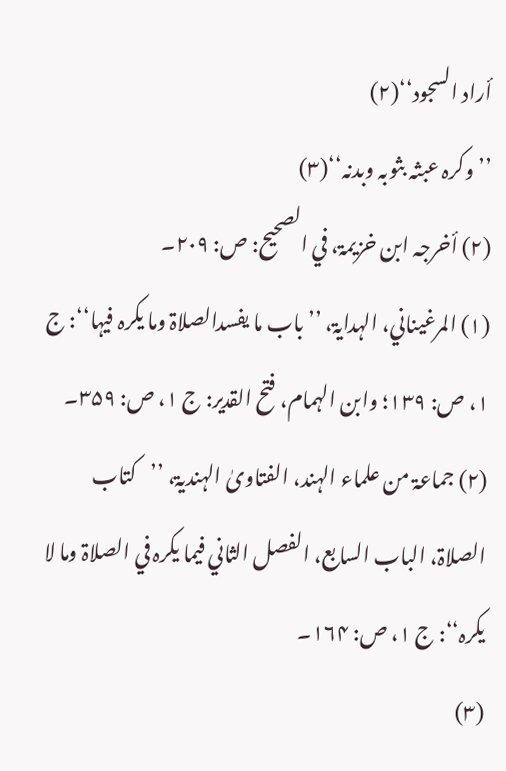أراد السجود‘‘(۲)
’’وکرہ عبثہ بثوبہ وبدنہ‘‘(۳)
(۲) أخرجہ ابن خزیمۃ، في الصحیح: ص: ۲۰۹۔
(۱) المرغیناني، الہدایۃ، ’’باب ما یفسدالصلاۃ وما یکرہ فیہا‘‘: ج ۱، ص: ۱۳۹؛ وابن الہمام، فتح القدیر: ج ۱، ص: ۳۵۹۔
(۲) جماعۃ من علماء الہند، الفتاویٰ الہندیۃ، ’’کتاب الصلاۃ، الباب السابع، الفصل الثاني فیما یکرہ في الصلاۃ وما لا یکرہ‘‘: ج ۱، ص: ۱۶۴۔
(۳)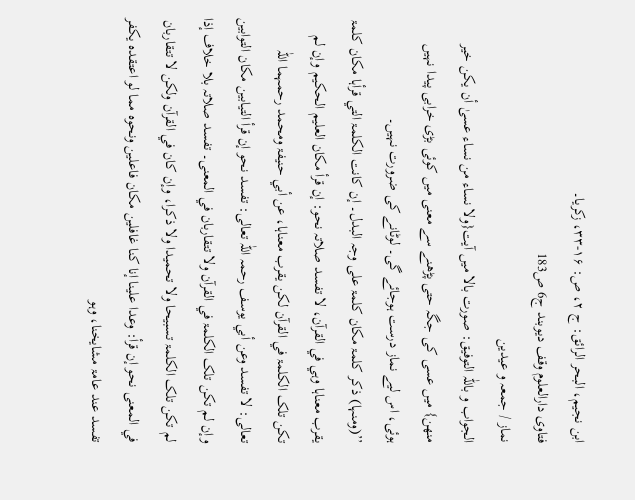ابن نجیم، البحر الرائق: ج ۲، ص: ۱۶-۳۳، زکریا۔
فتاوی دارالعلوم وقف دیوبند ج6 ص183
نماز / جمعہ و عیدین
الجواب و باللّٰہ التوفیق: صورت بالا میں آیت{ولا نساء من نساء عسیٰ أن یکن خیر منھن} میں عسی کی جگہ حتی پڑھنے سے معنی میں کوئی بڑی خرابی پیدا نہیں ہوئی، اس لیے نماز درست ہوجائے گی۔ لوٹانے کی ضرورت نہیں۔
’’(ومنہا) ذکر کلمۃ مکان کلمۃ علی وجہ البدل۔ إن کانت الکلمۃ التي قرأہا مکان کلمۃ یقرب معناہا وہي في القرآن، لا تفسد صلاتہ نحو: إن قرأ مکان العلیم الحکیم وإن لم تکن تلک الکلمۃ في القرآن لکن یقرب معناہا، عن أبي حنیفۃ ومحمد رحمہما اللّٰہ تعالی: لا تفسد وعن أبي یوسف رحمہ اللّٰہ تعالی: تفسد نحو إن قرأ التیابین مکان التوابین وإن لم تکن تلک الکلمۃ في القرآن ولا تتقاربان في المعنی۔ تفسد صلاتہ بلا خلاف إذا لم تکن تلک الکلمۃ تسبیحا ولا تحمیدا ولا ذکرا، وإن کان في القرآن ولکن لا تتقاربان في المعنی نحو إن قرأ: وعدا علینا إنا کنا غافلین مکان فاعلین ونحوہ مما لو اعتقدہ یکفر تفسد عند عامۃ مشایخنا، وہو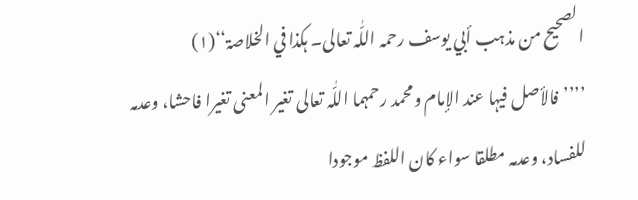الصحیح من مذہب أبي یوسف رحمہ اللّٰہ تعالی۔ ہکذا في الخلاصۃ‘‘(۱)
’’’’فالأصل فیہا عند الإمام ومحمد رحمہما اللّٰہ تعالی تغیر المعنی تغیرا فاحشا، وعدمہ للفساد، وعدمہ مطلقا سواء کان اللفظ موجودا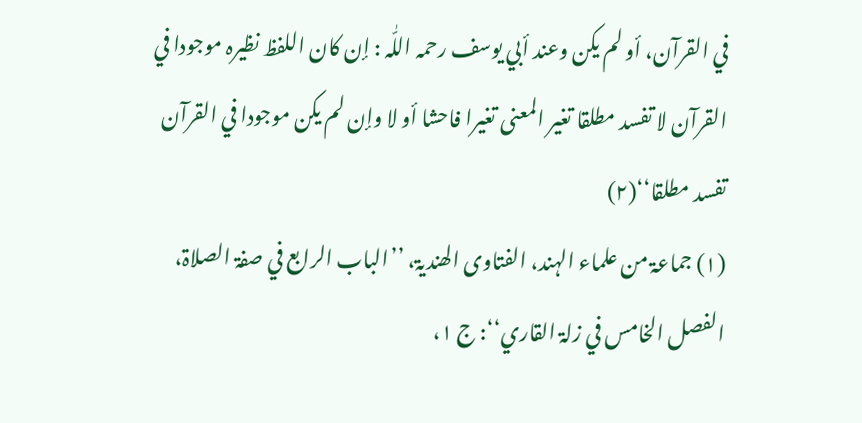في القرآن، أو لم یکن وعند أبي یوسف رحمہ اللّٰہ : إن کان اللفظ نظیرہ موجودا في القرآن لا تفسد مطلقا تغیر المعنی تغیرا فاحشا أو لا وإن لم یکن موجودا في القرآن تفسد مطلقا‘‘(۲)
(۱) جماعۃ من علماء الہند، الفتاوی الھندیۃ، ’’الباب الرابع في صفۃ الصلاۃ، الفصل الخامس في زلۃ القاري‘‘: ج ۱،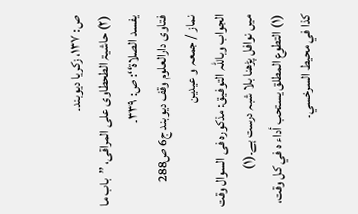ص: ۱۳۷، زکریا دیوبند۔
(۲) حاشیۃ الطحطاوی علی المراقی، ’’باب ما یفسد الصلاۃ‘‘: ص: ۳۳۹۔
فتاوی دارالعلوم وقف دیوبند ج6 ص288
نماز / جمعہ و عیدین
الجواب وباللّٰہ التوفیق: مذکورہ فی السوال وقت میں نوافل پڑھنا بلا شبہ درست ہے۔(۱)
(۱) التطوع المطلق یستحب أداء ہ في کل وقت، کذا في محیط السرخسي۔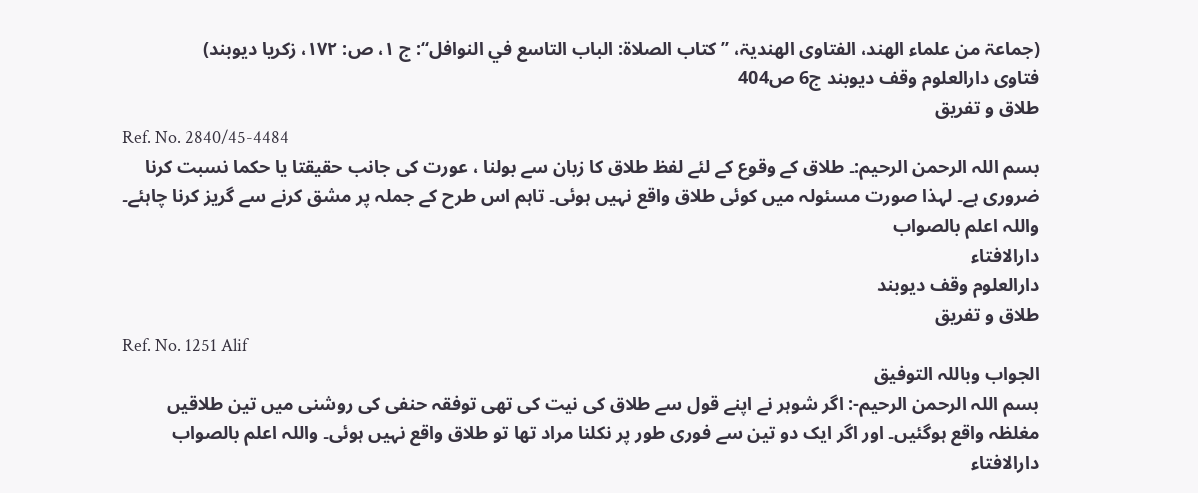(جماعۃ من علماء الھند، الفتاوی الھندیۃ، ’’کتاب الصلاۃ: الباب التاسع في النوافل‘‘: ج ۱، ص: ۱۷۲، زکریا دیوبند)
فتاوی دارالعلوم وقف دیوبند ج6 ص404
طلاق و تفریق
Ref. No. 2840/45-4484
بسم اللہ الرحمن الرحیم:۔ طلاق کے وقوع کے لئے لفظ طلاق کا زبان سے بولنا ، عورت کی جانب حقیقتا یا حکما نسبت کرنا ضروری ہے۔ لہذا صورت مسئولہ میں کوئی طلاق واقع نہیں ہوئی۔ تاہم اس طرح کے جملہ پر مشق کرنے سے گریز کرنا چاہئے۔
واللہ اعلم بالصواب
دارالافتاء
دارالعلوم وقف دیوبند
طلاق و تفریق
Ref. No. 1251 Alif
الجواب وباللہ التوفیق
بسم اللہ الرحمن الرحیم-: اگر شوہر نے اپنے قول سے طلاق کی نیت کی تھی توفقہ حنفی کی روشنی میں تین طلاقیں مغلظہ واقع ہوگئیں۔ اور اگر ایک دو تین سے فوری طور پر نکلنا مراد تھا تو طلاق واقع نہیں ہوئی۔ واللہ اعلم بالصواب
دارالافتاء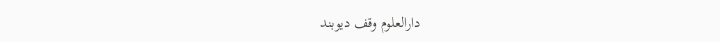دارالعلوم وقف دیوبند